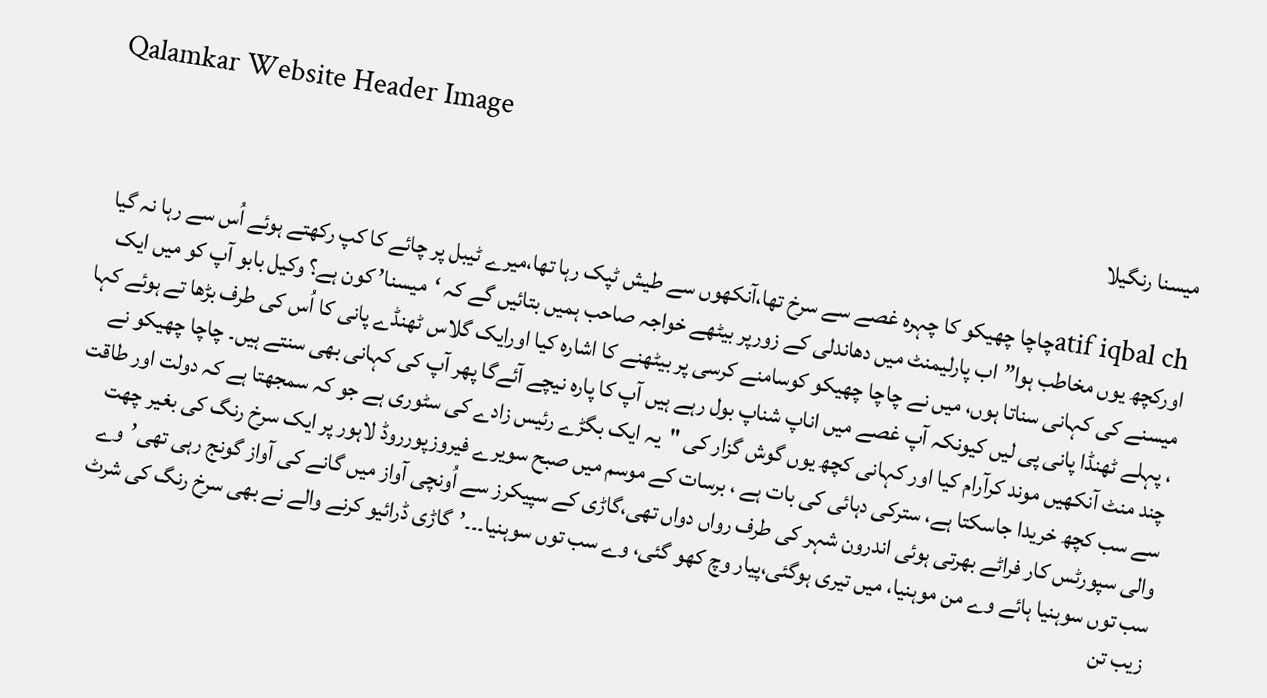Qalamkar Website Header Image

میسنا رنگیلا

atif iqbal chچاچا چھیکو کا چہرہ غصے سے سرخ تھا،آنکھوں سے طیش ٹپک رہا تھا،میرے ٹیبل پر چائے کا کپ رکھتے ہوئے اُس سے رہا نہ گیا اورکچھ یوں مخاطب ہوا”اب پارلیمنٹ میں دھاندلی کے زورپر بیٹھے خواجہ صاحب ہمیں بتائیں گے کہ ‘میسنا’ کون ہے؟ وکیل بابو آپ کو میں ایک میسنے کی کہانی سناتا ہوں، میں نے چاچا چھیکو کوسامنے کرسی پر بیٹھنے کا اشارہ کیا اورایک گلاس ٹھنڈے پانی کا اُس کی طرف بڑھا تے ہوئے کہا ، پہلے ٹھنڈا پانی پی لیں کیونکہ آپ غصے میں اناپ شناپ بول رہے ہیں آپ کا پارہ نیچے آئےگا پھر آپ کی کہانی بھی سنتے ہیں۔ چاچا چھیکو نے چند منٹ آنکھیں موند کرآرام کیا اور کہانی کچھ یوں گوش گزار کی "یہ ایک بگڑے رئیس زادے کی سٹوری ہے جو کہ سمجھتا ہے کہ دولت اور طاقت سے سب کچھ خریدا جاسکتا ہے، سترکی دہائی کی بات ہے ، برسات کے موسم میں صبح سویرے فیروزپورروڈ لاہور پر ایک سرخ رنگ کی بغیر چھت والی سپورٹس کار فراٹے بھرتی ہوئی اندرون شہر کی طرف رواں دواں تھی،گاڑی کے سپیکرز سے اُونچی آواز میں گانے کی آواز گونج رہی تھی’وے سب توں سوہنیا ہائے وے من موہنیا، میں تیری ہوگئی،پیار وچ کھو گئی، وے سب توں سوہنیا۔۔۔’گاڑی ڈرائیو کرنے والے نے بھی سرخ رنگ کی شرٹ زیب تن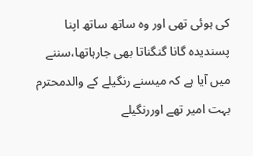کی ہوئی تھی اور وہ ساتھ ساتھ اپنا پسندیدہ گانا گنگناتا بھی جارہاتھا،سننے میں آیا ہے کہ میسنے رنگیلے کے والدمحترم بہت امیر تھے اوررنگیلے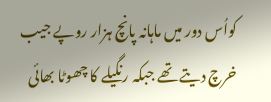کواُس دور میں ماہانہ پانچ ہزار روپے جیب خرچ دیتے تھے جبکہ رنگیلے کا چھوٹا بھائی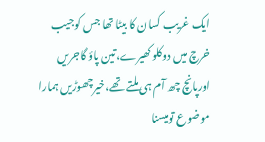ایک غریب کسان کا بیٹا تھا جس کوجیب خرچ میں دوکلو کھیرے،تین پاؤ گاجریں اورپانچ چھ آم ہی ملتے تھے،خیرچھوڑیں ہمارا موضوع تومیسنا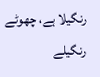رنگیلا ہے، چھوٹے رنگیلے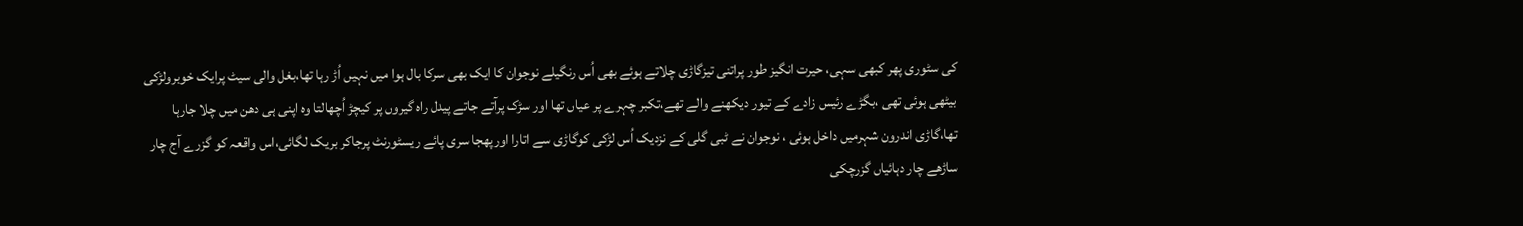کی سٹوری پھر کبھی سہی، حیرت انگیز طور پراتنی تیزگاڑی چلاتے ہوئے بھی اُس رنگیلے نوجوان کا ایک بھی سرکا بال ہوا میں نہیں اُڑ رہا تھا،بغل والی سیٹ پرایک خوبرولڑکی بیٹھی ہوئی تھی ،بگڑے رئیس زادے کے تیور دیکھنے والے تھے،تکبر چہرے پر عیاں تھا اور سڑک پرآتے جاتے پیدل راہ گیروں پر کیچڑ اُچھالتا وہ اپنی ہی دھن میں چلا جارہا تھا،گاڑی اندرون شہرمیں داخل ہوئی ، نوجوان نے ٹبی گلی کے نزدیک اُس لڑکی کوگاڑی سے اتارا اورپھجا سری پائے ریسٹورنٹ پرجاکر بریک لگائی،اس واقعہ کو گزرے آج چار ساڑھے چار دہائیاں گزرچکی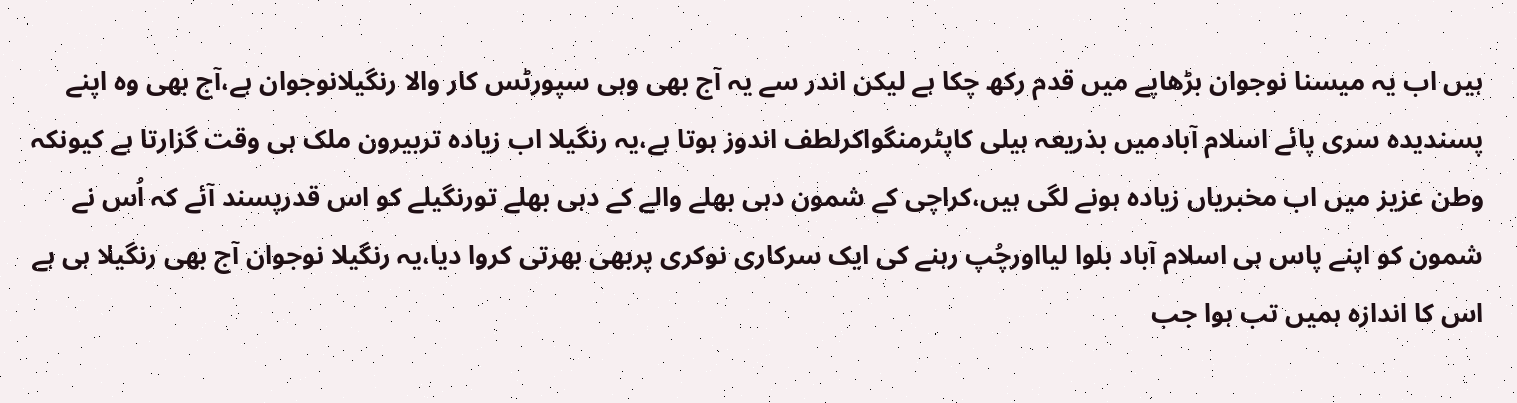ہیں اب یہ میسنا نوجوان بڑھاپے میں قدم رکھ چکا ہے لیکن اندر سے یہ آج بھی وہی سپورٹس کار والا رنگیلانوجوان ہے،آج بھی وہ اپنے پسندیدہ سری پائے اسلام آبادمیں بذریعہ ہیلی کاپٹرمنگواکرلطف اندوز ہوتا ہے،یہ رنگیلا اب زیادہ تربیرون ملک ہی وقت گزارتا ہے کیونکہ وطن عزیز میں اب مخبریاں زیادہ ہونے لگی ہیں،کراچی کے شمون دہی بھلے والے کے دہی بھلے تورنگیلے کو اس قدرپسند آئے کہ اُس نے شمون کو اپنے پاس ہی اسلام آباد بلوا لیااورچُپ رہنے کی ایک سرکاری نوکری پربھی بھرتی کروا دیا،یہ رنگیلا نوجوان آج بھی رنگیلا ہی ہے اس کا اندازہ ہمیں تب ہوا جب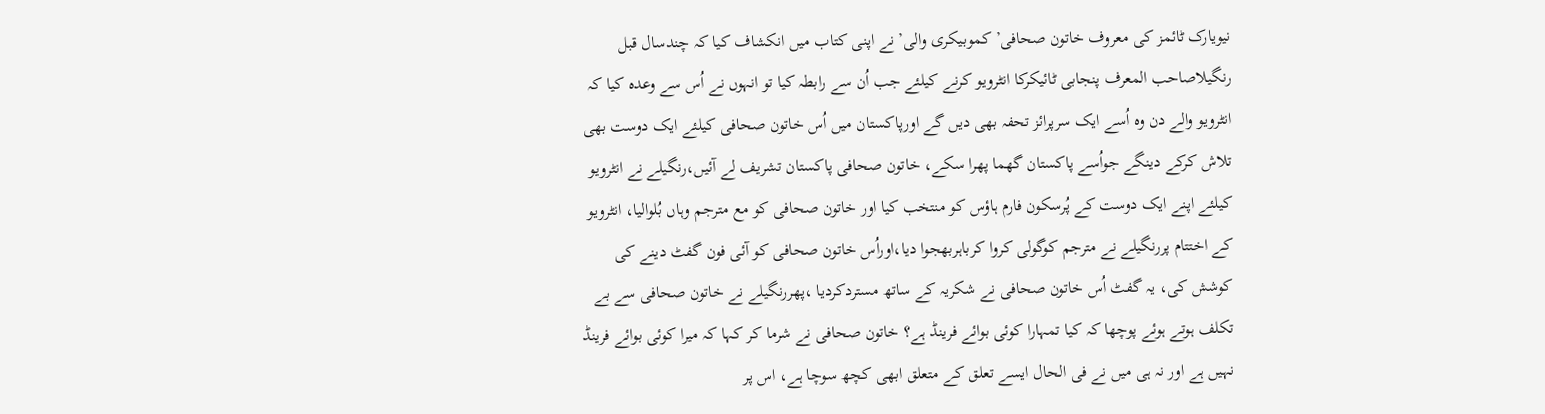نیویارک ٹائمز کی معروف خاتون صحافی’ کموبیکری والی’ نے اپنی کتاب میں انکشاف کیا کہ چندسال قبل رنگیلاصاحب المعرف پنجابی ٹائیکرکا انٹرویو کرنے کیلئے جب اُن سے رابطہ کیا تو انہوں نے اُس سے وعدہ کیا کہ انٹرویو والے دن وہ اُسے ایک سرپرائز تحفہ بھی دیں گے اورپاکستان میں اُس خاتون صحافی کیلئے ایک دوست بھی تلاش کرکے دینگے جواُسے پاکستان گھما پھرا سکے، خاتون صحافی پاکستان تشریف لے آئیں،رنگیلے نے انٹرویو کیلئے اپنے ایک دوست کے پُرسکون فارم ہاؤس کو منتخب کیا اور خاتون صحافی کو مع مترجم وہاں بُلوالیا، انٹرویو کے اختتام پررنگیلے نے مترجم کوگولی کروا کرباہربھجوا دیا،اوراُس خاتون صحافی کو آئی فون گفٹ دینے کی کوشش کی، یہ گفٹ اُس خاتون صحافی نے شکریہ کے ساتھ مستردکردیا ،پھررنگیلے نے خاتون صحافی سے بے تکلف ہوتے ہوئے پوچھا کہ کیا تمہارا کوئی بوائے فرینڈ ہے؟ خاتون صحافی نے شرما کر کہا کہ میرا کوئی بوائے فرینڈ نہیں ہے اور نہ ہی میں نے فی الحال ایسے تعلق کے متعلق ابھی کچھ سوچا ہے، اس پر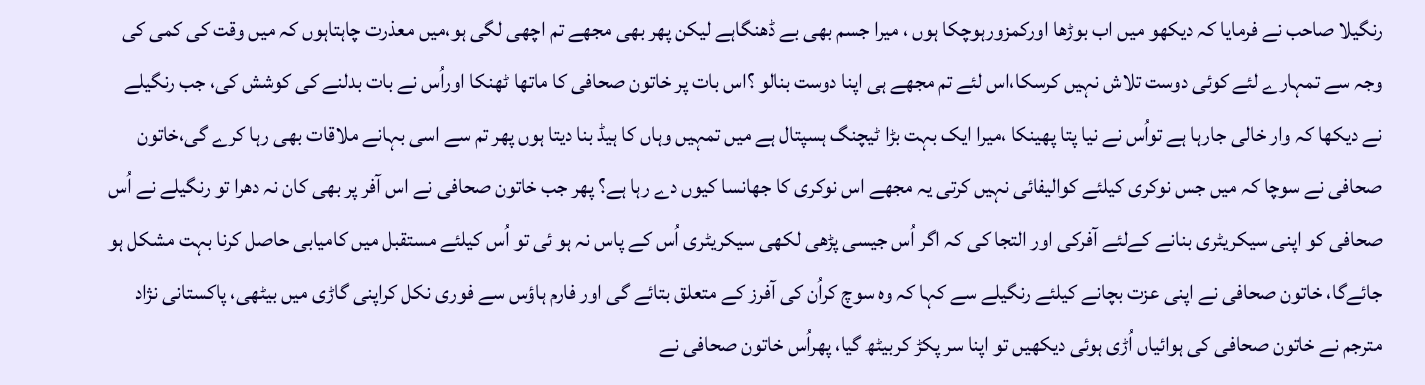رنگیلا صاحب نے فرمایا کہ دیکھو میں اب بوڑھا اورکمزورہوچکا ہوں ، میرا جسم بھی بے ڈھنگاہے لیکن پھر بھی مجھے تم اچھی لگی ہو،میں معذرت چاہتاہوں کہ میں وقت کی کمی کی وجہ سے تمہارے لئے کوئی دوست تلاش نہیں کرسکا،اس لئے تم مجھے ہی اپنا دوست بنالو ؟اس بات پر خاتون صحافی کا ماتھا ٹھنکا اوراُس نے بات بدلنے کی کوشش کی، جب رنگیلے نے دیکھا کہ وار خالی جارہا ہے تواُس نے نیا پتا پھینکا ،میرا ایک بہت بڑا ٹیچنگ ہسپتال ہے میں تمہیں وہاں کا ہیڈ بنا دیتا ہوں پھر تم سے اسی بہانے ملاقات بھی رہا کرے گی،خاتون صحافی نے سوچا کہ میں جس نوکری کیلئے کوالیفائی نہیں کرتی یہ مجھے اس نوکری کا جھانسا کیوں دے رہا ہے؟ پھر جب خاتون صحافی نے اس آفر پر بھی کان نہ دھرا تو رنگیلے نے اُس صحافی کو اپنی سیکریٹری بنانے کےلئے آفرکی اور التجا کی کہ اگر اُس جیسی پڑھی لکھی سیکریٹری اُس کے پاس نہ ہو ئی تو اُس کیلئے مستقبل میں کامیابی حاصل کرنا بہت مشکل ہو جائےگا، خاتون صحافی نے اپنی عزت بچانے کیلئے رنگیلے سے کہا کہ وہ سوچ کراُن کی آفرز کے متعلق بتائے گی اور فارم ہاؤس سے فوری نکل کراپنی گاڑی میں بیٹھی، پاکستانی نژاد مترجم نے خاتون صحافی کی ہوائیاں اُڑی ہوئی دیکھیں تو اپنا سر پکڑ کربیٹھ گیا، پھراُس خاتون صحافی نے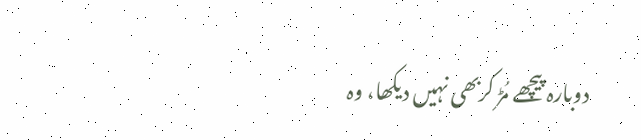دوبارہ پیچھے مُڑ کربھی نہیں دیکھا، وہ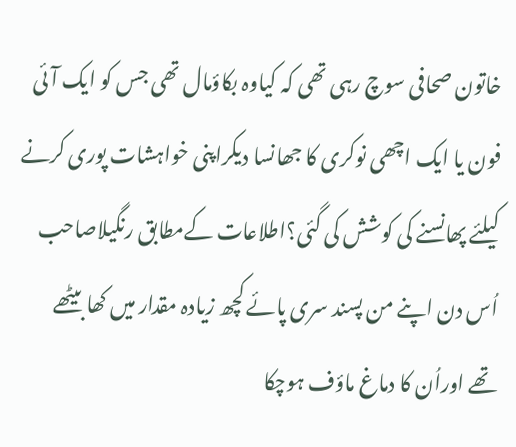خاتون صحافی سوچ رہی تھی کہ کیاوہ بکاؤمال تھی جس کو ایک آئی فون یا ایک اچھی نوکری کا جھانسا دیکراپنی خواہشات پوری کرنے کیلئے پھانسنے کی کوشش کی گئی؟اطلاعات کےمطابق رنگیلاصاحب اُس دن اپنے من پسند سری پائے کچھ زیادہ مقدار میں کھا بیٹھے تھے اوراُن کا دماغ ماؤف ہوچکا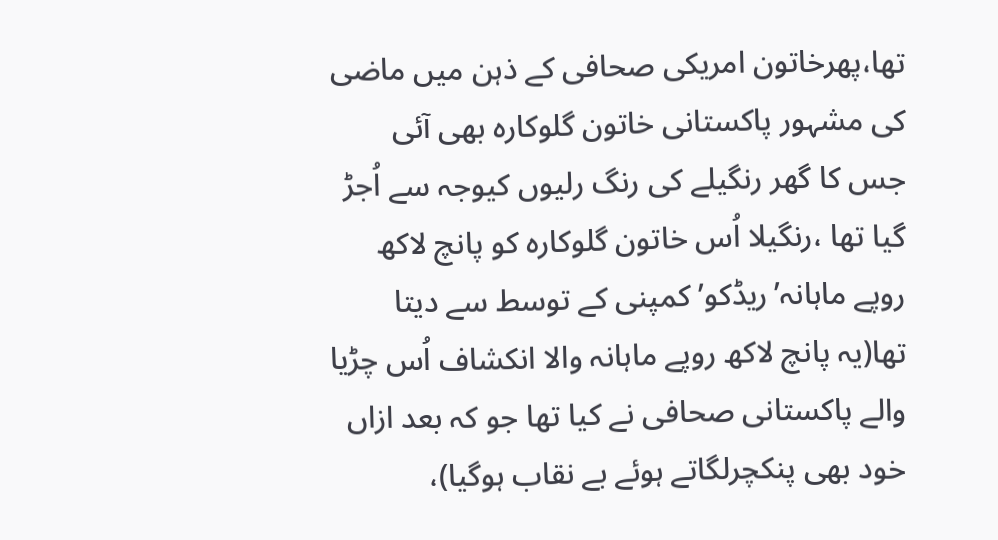تھا،پھرخاتون امریکی صحافی کے ذہن میں ماضی کی مشہور پاکستانی خاتون گلوکارہ بھی آئی جس کا گھر رنگیلے کی رنگ رلیوں کیوجہ سے اُجڑ گیا تھا ،رنگیلا اُس خاتون گلوکارہ کو پانچ لاکھ روپے ماہانہ’ریڈکو’ کمپنی کے توسط سے دیتا تھا(یہ پانچ لاکھ روپے ماہانہ والا انکشاف اُس چڑیا والے پاکستانی صحافی نے کیا تھا جو کہ بعد ازاں خود بھی پنکچرلگاتے ہوئے بے نقاب ہوگیا)،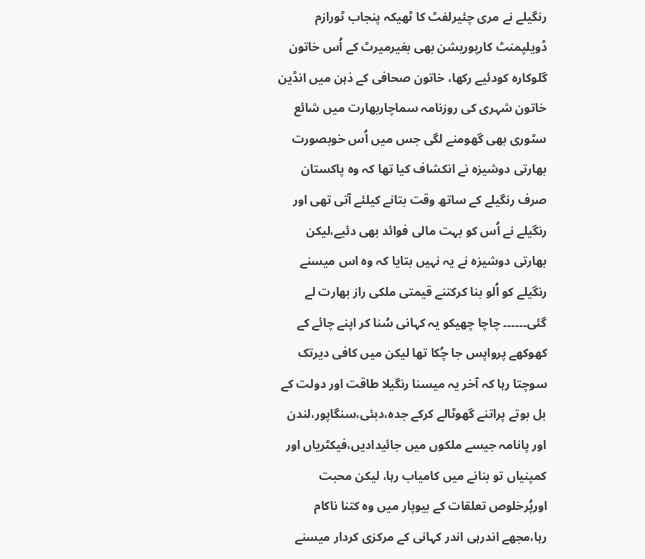رنگیلے نے مری چئیرلفٹ کا ٹھیکہ پنجاب ٹورازم ڈویلپمنٹ کارپوریشن بھی بغیرمیرٹ کے اُس خاتون گلوکارہ کودئیے رکھا، خاتون صحافی کے ذہن میں انڈین خاتون شہری کی روزنامہ سماچاربھارت میں شائع سٹوری بھی گھومنے لگی جس میں اُس خوبصورت بھارتی دوشیزہ نے انکشاف کیا تھا کہ وہ پاکستان صرف رنگیلے کے ساتھ وقت بتانے کیلئے آتی تھی اور رنگیلے نے اُس کو بہت مالی فوائد بھی دئیے،لیکن بھارتی دوشیزہ نے یہ نہیں بتایا کہ وہ اس میسنے رنگیلے کو اُلو بنا کرکتنے قیمتی ملکی راز بھارت لے گئی۔۔۔۔۔۔ چاچا چھیکو یہ کہانی سُنا کر اپنے چائے کے کھوکھے پرواپس جا چُکا تھا لیکن میں کافی دیرتک سوچتا رہا کہ آخر یہ میسنا رنگیلا طاقت اور دولت کے بل بوتے پراتنے گھوٹالے کرکے جدہ،دبئی،سنگاپور،لندن اور پانامہ جیسے ملکوں میں جائیدادیں،فیکٹریاں اور کمپنیاں تو بنانے میں کامیاب رہا، لیکن محبت اورپُرخلوص تعلقات کے بیوپار میں وہ کتنا ناکام رہا،مجھے اندرہی اندر کہانی کے مرکزی کردار میسنے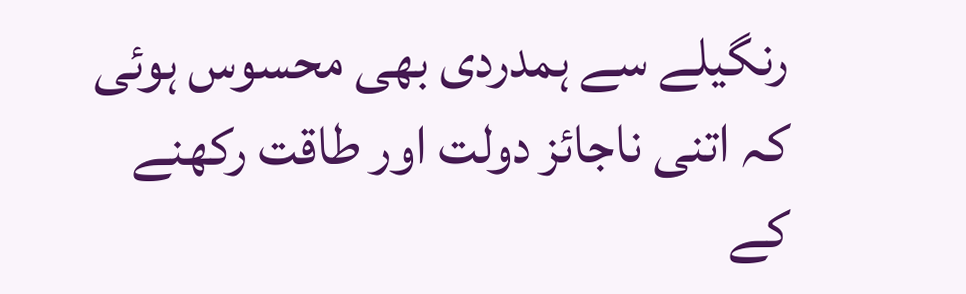رنگیلے سے ہمدردی بھی محسوس ہوئی کہ اتنی ناجائز دولت اور طاقت رکھنے کے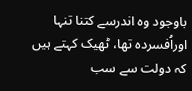باوجود وہ اندرسے کتنا تنہا اوراُفسردہ تھا، ٹھیک کہتے ہیں کہ دولت سے سب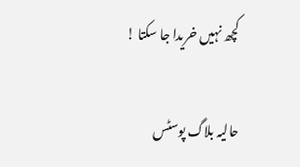کچھ نہیں خریدا جا سکتا !

حالیہ بلاگ پوسٹس